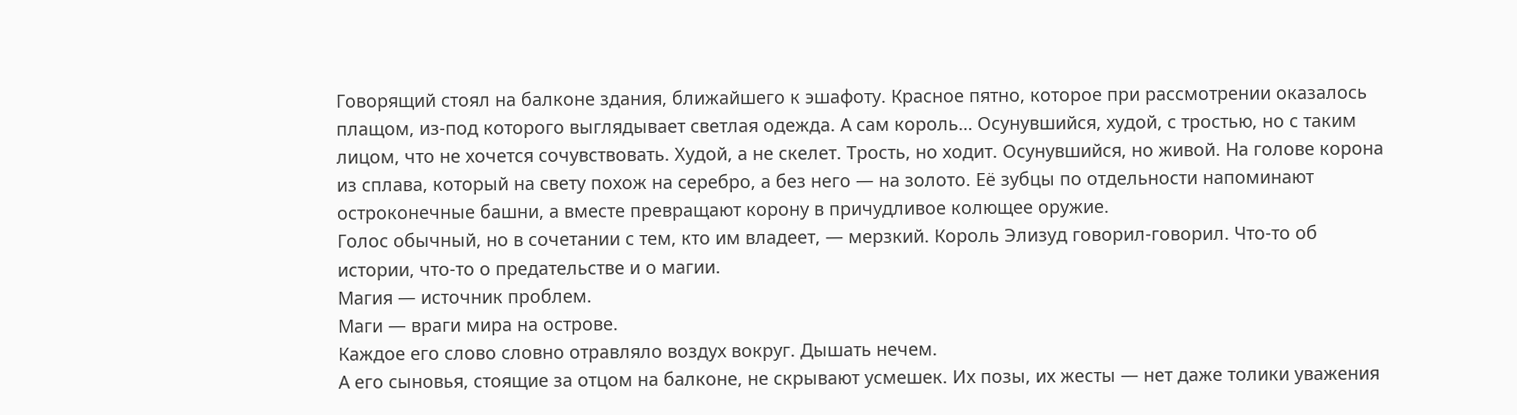Говорящий стоял на балконе здания, ближайшего к эшафоту. Красное пятно, которое при рассмотрении оказалось плащом, из-под которого выглядывает светлая одежда. А сам король… Осунувшийся, худой, с тростью, но с таким лицом, что не хочется сочувствовать. Худой, а не скелет. Трость, но ходит. Осунувшийся, но живой. На голове корона из сплава, который на свету похож на серебро, а без него — на золото. Её зубцы по отдельности напоминают остроконечные башни, а вместе превращают корону в причудливое колющее оружие.
Голос обычный, но в сочетании с тем, кто им владеет, — мерзкий. Король Элизуд говорил-говорил. Что-то об истории, что-то о предательстве и о магии.
Магия — источник проблем.
Маги — враги мира на острове.
Каждое его слово словно отравляло воздух вокруг. Дышать нечем.
А его сыновья, стоящие за отцом на балконе, не скрывают усмешек. Их позы, их жесты — нет даже толики уважения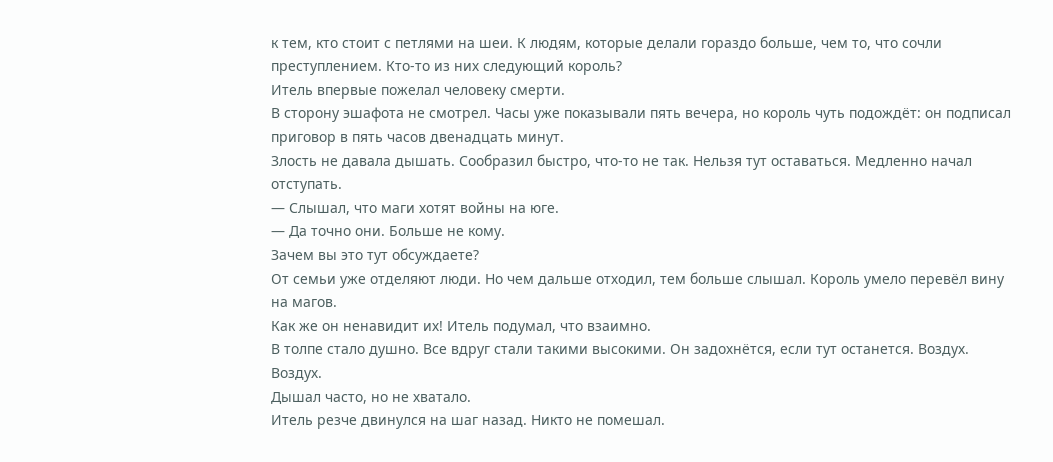к тем, кто стоит с петлями на шеи. К людям, которые делали гораздо больше, чем то, что сочли преступлением. Кто-то из них следующий король?
Итель впервые пожелал человеку смерти.
В сторону эшафота не смотрел. Часы уже показывали пять вечера, но король чуть подождёт: он подписал приговор в пять часов двенадцать минут.
Злость не давала дышать. Сообразил быстро, что-то не так. Нельзя тут оставаться. Медленно начал отступать.
— Слышал, что маги хотят войны на юге.
— Да точно они. Больше не кому.
Зачем вы это тут обсуждаете?
От семьи уже отделяют люди. Но чем дальше отходил, тем больше слышал. Король умело перевёл вину на магов.
Как же он ненавидит их! Итель подумал, что взаимно.
В толпе стало душно. Все вдруг стали такими высокими. Он задохнётся, если тут останется. Воздух. Воздух.
Дышал часто, но не хватало.
Итель резче двинулся на шаг назад. Никто не помешал.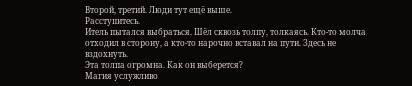Второй, третий. Люди тут ещё выше.
Расступитесь.
Итель пытался выбраться. Шёл сквозь толпу, толкаясь. Кто-то молча отходил в сторону, а кто-то нарочно вставал на пути. Здесь не вздохнуть.
Эта толпа огромна. Как он выберется?
Магия услужливо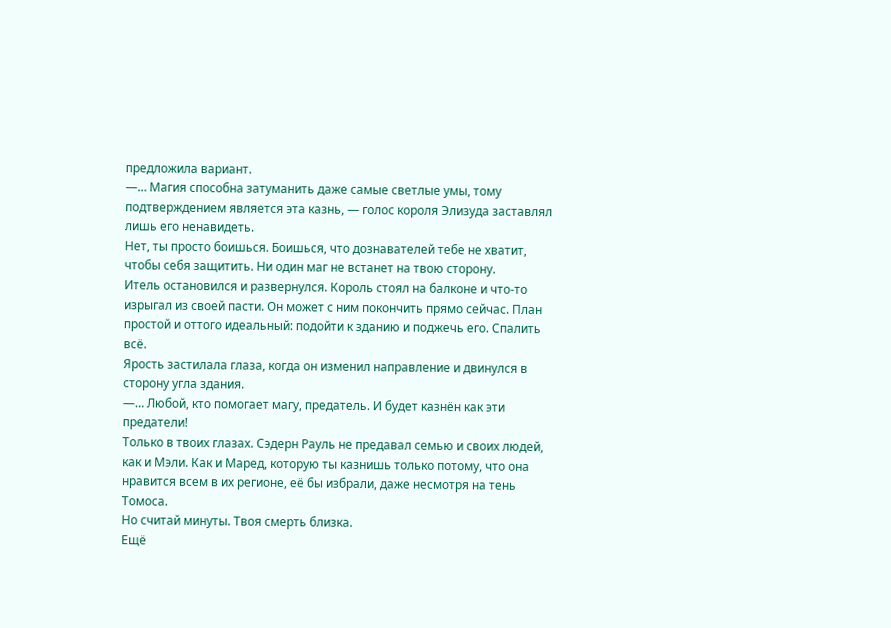предложила вариант.
—… Магия способна затуманить даже самые светлые умы, тому подтверждением является эта казнь, — голос короля Элизуда заставлял лишь его ненавидеть.
Нет, ты просто боишься. Боишься, что дознавателей тебе не хватит, чтобы себя защитить. Ни один маг не встанет на твою сторону.
Итель остановился и развернулся. Король стоял на балконе и что-то изрыгал из своей пасти. Он может с ним покончить прямо сейчас. План простой и оттого идеальный: подойти к зданию и поджечь его. Спалить всё.
Ярость застилала глаза, когда он изменил направление и двинулся в сторону угла здания.
—… Любой, кто помогает магу, предатель. И будет казнён как эти предатели!
Только в твоих глазах. Сэдерн Рауль не предавал семью и своих людей, как и Мэли. Как и Маред, которую ты казнишь только потому, что она нравится всем в их регионе, её бы избрали, даже несмотря на тень Томоса.
Но считай минуты. Твоя смерть близка.
Ещё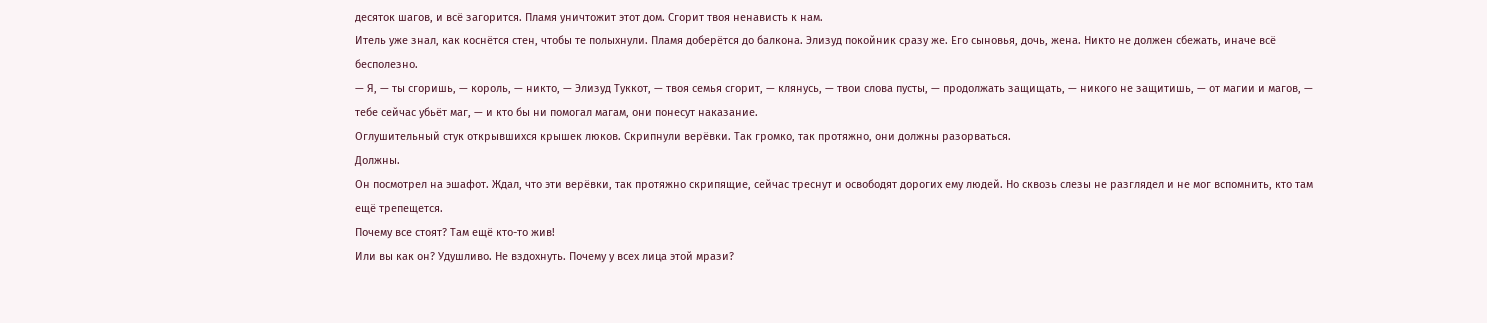десяток шагов, и всё загорится. Пламя уничтожит этот дом. Сгорит твоя ненависть к нам.
Итель уже знал, как коснётся стен, чтобы те полыхнули. Пламя доберётся до балкона. Элизуд покойник сразу же. Его сыновья, дочь, жена. Никто не должен сбежать, иначе всё бесполезно.
— Я, — ты сгоришь, — король, — никто, — Элизуд Туккот, — твоя семья сгорит, — клянусь, — твои слова пусты, — продолжать защищать, — никого не защитишь, — от магии и магов, — тебе сейчас убьёт маг, — и кто бы ни помогал магам, они понесут наказание.
Оглушительный стук открывшихся крышек люков. Скрипнули верёвки. Так громко, так протяжно, они должны разорваться.
Должны.
Он посмотрел на эшафот. Ждал, что эти верёвки, так протяжно скрипящие, сейчас треснут и освободят дорогих ему людей. Но сквозь слезы не разглядел и не мог вспомнить, кто там ещё трепещется.
Почему все стоят? Там ещё кто-то жив!
Или вы как он? Удушливо. Не вздохнуть. Почему у всех лица этой мрази?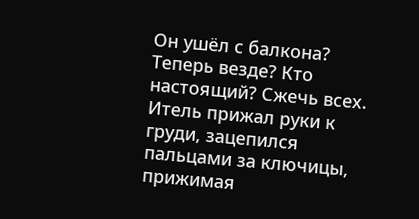Он ушёл с балкона? Теперь везде? Кто настоящий? Сжечь всех.
Итель прижал руки к груди, зацепился пальцами за ключицы, прижимая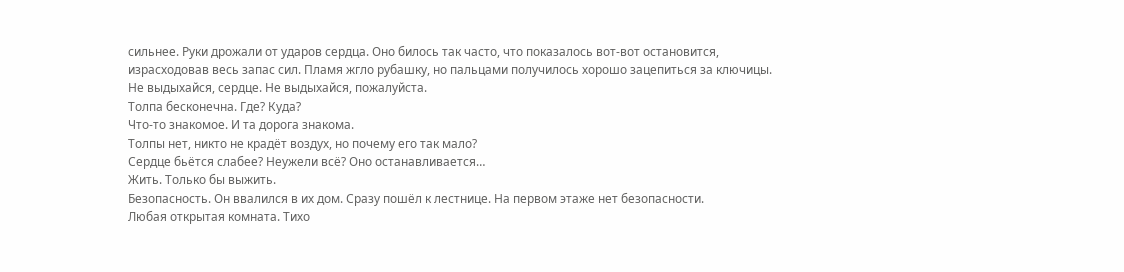сильнее. Руки дрожали от ударов сердца. Оно билось так часто, что показалось вот-вот остановится, израсходовав весь запас сил. Пламя жгло рубашку, но пальцами получилось хорошо зацепиться за ключицы.
Не выдыхайся, сердце. Не выдыхайся, пожалуйста.
Толпа бесконечна. Где? Куда?
Что-то знакомое. И та дорога знакома.
Толпы нет, никто не крадёт воздух, но почему его так мало?
Сердце бьётся слабее? Неужели всё? Оно останавливается…
Жить. Только бы выжить.
Безопасность. Он ввалился в их дом. Сразу пошёл к лестнице. На первом этаже нет безопасности.
Любая открытая комната. Тихо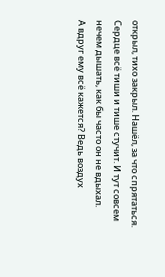открыл, тихо закрыл. Нашёл, за что спрятаться.
Сердце всё тиши и тише стучит. И тут совсем нечем дышать, как бы часто он не вдыхал.
А вдруг ему всё кажется? Ведь воздух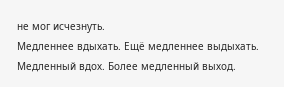не мог исчезнуть.
Медленнее вдыхать. Ещё медленнее выдыхать. Медленный вдох. Более медленный выход.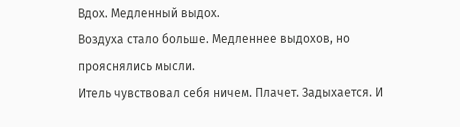Вдох. Медленный выдох.
Воздуха стало больше. Медленнее выдохов, но прояснялись мысли.
Итель чувствовал себя ничем. Плачет. Задыхается. И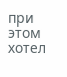при этом хотел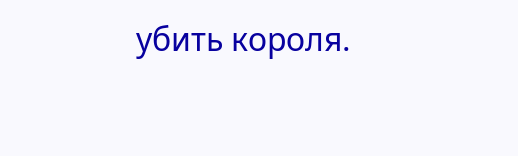убить короля.